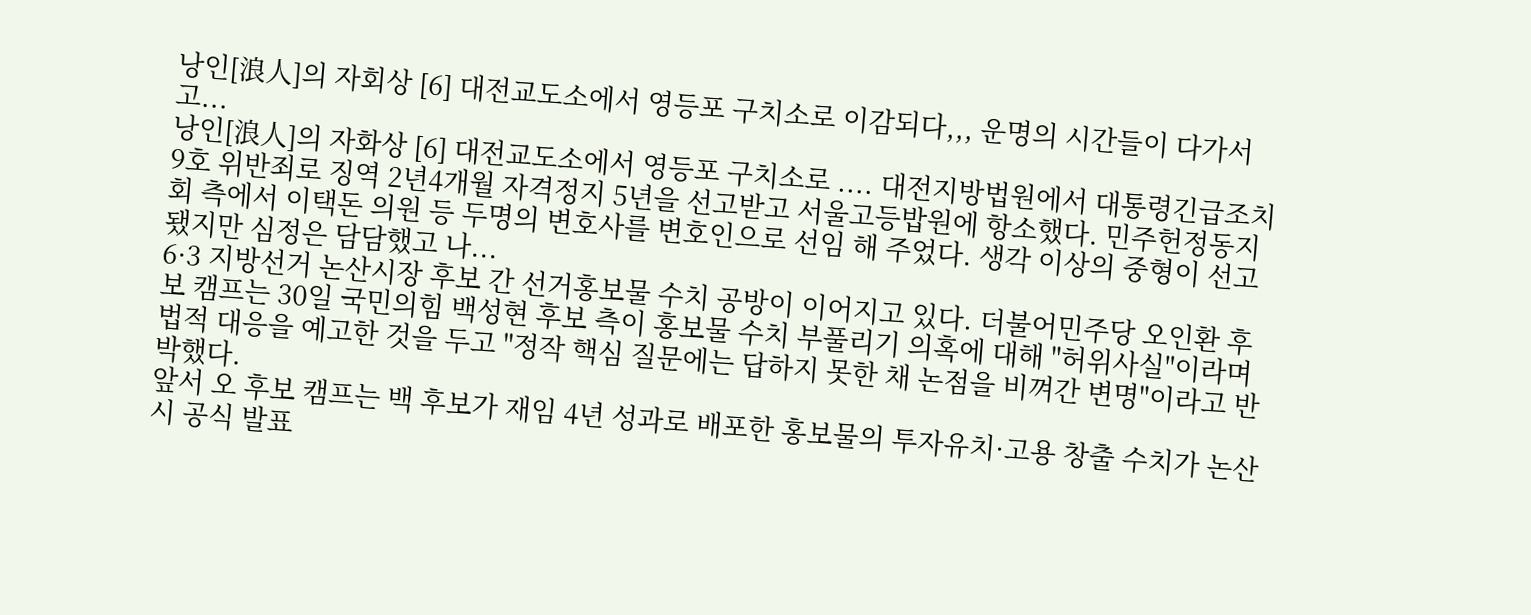낭인[浪人]의 자회상 [6] 대전교도소에서 영등포 구치소로 이감되다,,, 운명의 시간들이 다가서고...
낭인[浪人]의 자화상 [6] 대전교도소에서 영등포 구치소로 .... 대전지방법원에서 대통령긴급조치 9호 위반죄로 징역 2년4개월 자격정지 5년을 선고받고 서울고등밥원에 항소했다. 민주헌정동지회 측에서 이택돈 의원 등 두명의 변호사를 변호인으로 선임 해 주었다. 생각 이상의 중형이 선고됐지만 심정은 담담했고 나...
6·3 지방선거 논산시장 후보 간 선거홍보물 수치 공방이 이어지고 있다. 더불어민주당 오인환 후보 캠프는 30일 국민의힘 백성현 후보 측이 홍보물 수치 부풀리기 의혹에 대해 "허위사실"이라며 법적 대응을 예고한 것을 두고 "정작 핵심 질문에는 답하지 못한 채 논점을 비껴간 변명"이라고 반박했다.
앞서 오 후보 캠프는 백 후보가 재임 4년 성과로 배포한 홍보물의 투자유치·고용 창출 수치가 논산시 공식 발표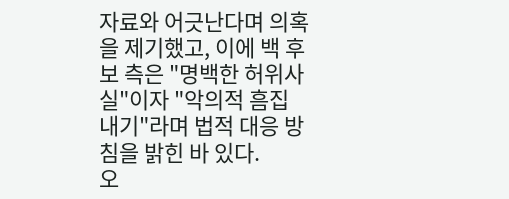자료와 어긋난다며 의혹을 제기했고, 이에 백 후보 측은 "명백한 허위사실"이자 "악의적 흠집 내기"라며 법적 대응 방침을 밝힌 바 있다.
오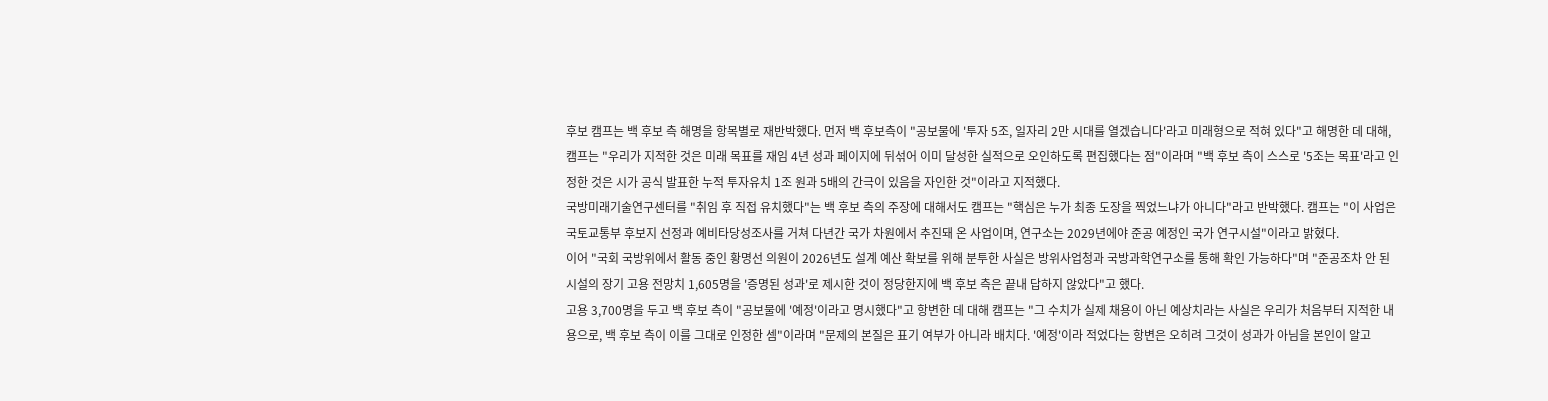후보 캠프는 백 후보 측 해명을 항목별로 재반박했다. 먼저 백 후보측이 "공보물에 '투자 5조, 일자리 2만 시대를 열겠습니다'라고 미래형으로 적혀 있다"고 해명한 데 대해, 캠프는 "우리가 지적한 것은 미래 목표를 재임 4년 성과 페이지에 뒤섞어 이미 달성한 실적으로 오인하도록 편집했다는 점"이라며 "백 후보 측이 스스로 '5조는 목표'라고 인정한 것은 시가 공식 발표한 누적 투자유치 1조 원과 5배의 간극이 있음을 자인한 것"이라고 지적했다.
국방미래기술연구센터를 "취임 후 직접 유치했다"는 백 후보 측의 주장에 대해서도 캠프는 "핵심은 누가 최종 도장을 찍었느냐가 아니다"라고 반박했다. 캠프는 "이 사업은 국토교통부 후보지 선정과 예비타당성조사를 거쳐 다년간 국가 차원에서 추진돼 온 사업이며, 연구소는 2029년에야 준공 예정인 국가 연구시설"이라고 밝혔다.
이어 "국회 국방위에서 활동 중인 황명선 의원이 2026년도 설계 예산 확보를 위해 분투한 사실은 방위사업청과 국방과학연구소를 통해 확인 가능하다"며 "준공조차 안 된 시설의 장기 고용 전망치 1,605명을 '증명된 성과'로 제시한 것이 정당한지에 백 후보 측은 끝내 답하지 않았다"고 했다.
고용 3,700명을 두고 백 후보 측이 "공보물에 '예정'이라고 명시했다"고 항변한 데 대해 캠프는 "그 수치가 실제 채용이 아닌 예상치라는 사실은 우리가 처음부터 지적한 내용으로, 백 후보 측이 이를 그대로 인정한 셈"이라며 "문제의 본질은 표기 여부가 아니라 배치다. '예정'이라 적었다는 항변은 오히려 그것이 성과가 아님을 본인이 알고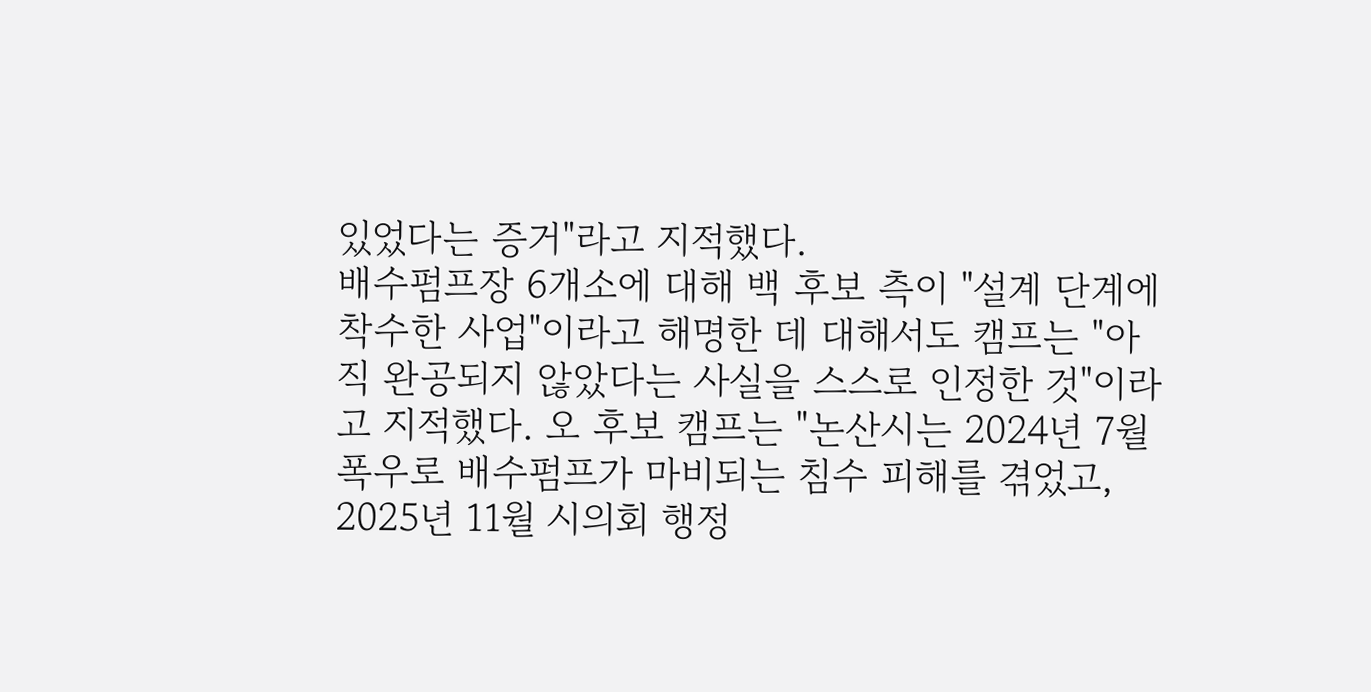있었다는 증거"라고 지적했다.
배수펌프장 6개소에 대해 백 후보 측이 "설계 단계에 착수한 사업"이라고 해명한 데 대해서도 캠프는 "아직 완공되지 않았다는 사실을 스스로 인정한 것"이라고 지적했다. 오 후보 캠프는 "논산시는 2024년 7월 폭우로 배수펌프가 마비되는 침수 피해를 겪었고, 2025년 11월 시의회 행정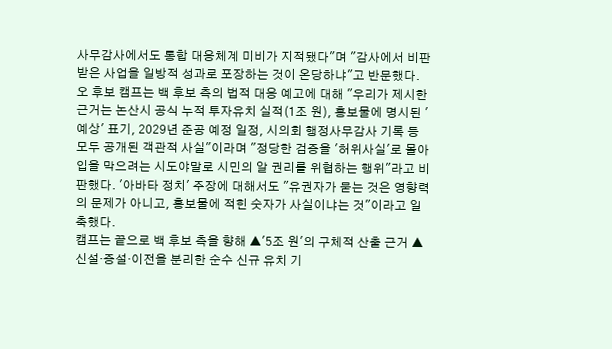사무감사에서도 통합 대응체계 미비가 지적됐다"며 "감사에서 비판받은 사업을 일방적 성과로 포장하는 것이 온당하냐"고 반문했다.
오 후보 캠프는 백 후보 측의 법적 대응 예고에 대해 "우리가 제시한 근거는 논산시 공식 누적 투자유치 실적(1조 원), 홍보물에 명시된 '예상' 표기, 2029년 준공 예정 일정, 시의회 행정사무감사 기록 등 모두 공개된 객관적 사실"이라며 "정당한 검증을 '허위사실'로 몰아 입을 막으려는 시도야말로 시민의 알 권리를 위협하는 행위"라고 비판했다. '아바타 정치' 주장에 대해서도 "유권자가 묻는 것은 영향력의 문제가 아니고, 홍보물에 적힌 숫자가 사실이냐는 것"이라고 일축했다.
캠프는 끝으로 백 후보 측을 향해 ▲'5조 원'의 구체적 산출 근거 ▲신설·증설·이전을 분리한 순수 신규 유치 기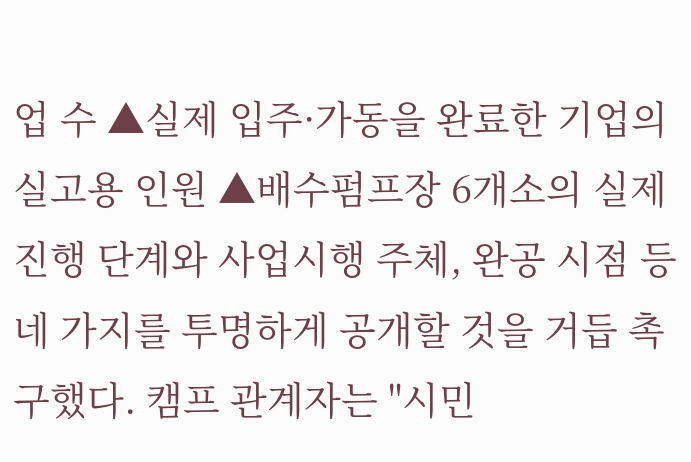업 수 ▲실제 입주·가동을 완료한 기업의 실고용 인원 ▲배수펌프장 6개소의 실제 진행 단계와 사업시행 주체, 완공 시점 등 네 가지를 투명하게 공개할 것을 거듭 촉구했다. 캠프 관계자는 "시민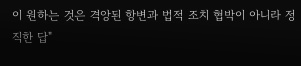이 원하는 것은 격앙된 항변과 법적 조치 협박이 아니라 정직한 답"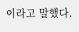이라고 말했다.